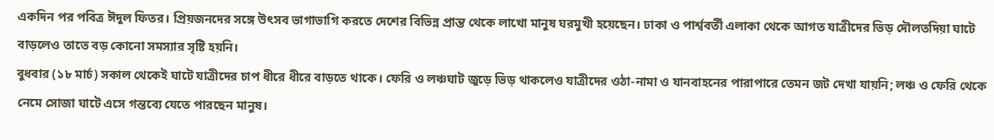একদিন পর পবিত্র ঈদুল ফিতর। প্রিয়জনদের সঙ্গে উৎসব ভাগাভাগি করতে দেশের বিভিন্ন প্রান্ত থেকে লাখো মানুষ ঘরমুখী হয়েছেন। ঢাকা ও পার্শ্ববর্তী এলাকা থেকে আগত যাত্রীদের ভিড় দৌলতদিয়া ঘাটে বাড়লেও তাতে বড় কোনো সমস্যার সৃষ্টি হয়নি।
বুধবার (১৮ মার্চ) সকাল থেকেই ঘাটে যাত্রীদের চাপ ধীরে ধীরে বাড়তে থাকে। ফেরি ও লঞ্চঘাট জুড়ে ভিড় থাকলেও যাত্রীদের ওঠা-নামা ও যানবাহনের পারাপারে তেমন জট দেখা যায়নি; লঞ্চ ও ফেরি থেকে নেমে সোজা ঘাটে এসে গন্তব্যে যেতে পারছেন মানুষ।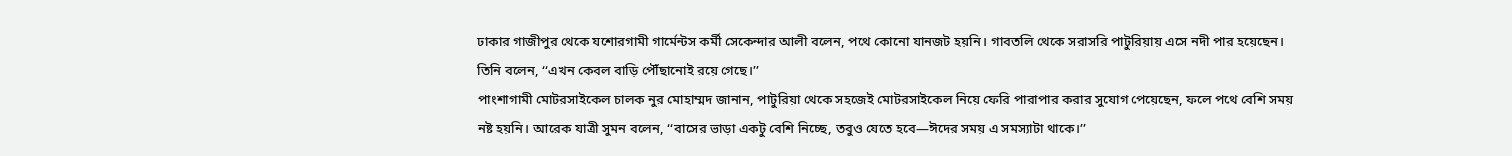ঢাকার গাজীপুর থেকে যশোরগামী গার্মেন্টস কর্মী সেকেন্দার আলী বলেন, পথে কোনো যানজট হয়নি। গাবতলি থেকে সরাসরি পাটুরিয়ায় এসে নদী পার হয়েছেন। তিনি বলেন, ‘‘এখন কেবল বাড়ি পৌঁছানোই রয়ে গেছে।’’
পাংশাগামী মোটরসাইকেল চালক নুর মোহাম্মদ জানান, পাটুরিয়া থেকে সহজেই মোটরসাইকেল নিয়ে ফেরি পারাপার করার সুযোগ পেয়েছেন, ফলে পথে বেশি সময় নষ্ট হয়নি। আরেক যাত্রী সুমন বলেন, ‘‘বাসের ভাড়া একটু বেশি নিচ্ছে, তবুও যেতে হবে—ঈদের সময় এ সমস্যাটা থাকে।’’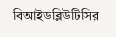বিআইডব্লিউটিসির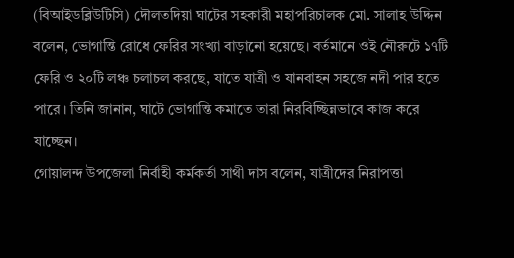(বিআইডব্লিউটিসি) দৌলতদিয়া ঘাটের সহকারী মহাপরিচালক মো. সালাহ উদ্দিন বলেন, ভোগান্তি রোধে ফেরির সংখ্যা বাড়ানো হয়েছে। বর্তমানে ওই নৌরুটে ১৭টি ফেরি ও ২০টি লঞ্চ চলাচল করছে, যাতে যাত্রী ও যানবাহন সহজে নদী পার হতে পারে। তিনি জানান, ঘাটে ভোগান্তি কমাতে তারা নিরবিচ্ছিন্নভাবে কাজ করে যাচ্ছেন।
গোয়ালন্দ উপজেলা নির্বাহী কর্মকর্তা সাথী দাস বলেন, যাত্রীদের নিরাপত্তা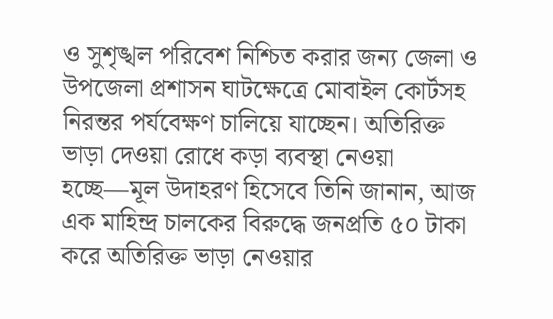ও সুশৃঙ্খল পরিবেশ নিশ্চিত করার জন্য জেলা ও উপজেলা প্রশাসন ঘাটক্ষেত্রে মোবাইল কোর্টসহ নিরন্তর পর্যবেক্ষণ চালিয়ে যাচ্ছেন। অতিরিক্ত ভাড়া দেওয়া রোধে কড়া ব্যবস্থা নেওয়া হচ্ছে—মূল উদাহরণ হিসেবে তিনি জানান, আজ এক মাহিন্দ্র চালকের বিরুদ্ধে জনপ্রতি ৫০ টাকা করে অতিরিক্ত ভাড়া নেওয়ার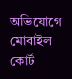অভিযোগে মোবাইল কোর্ট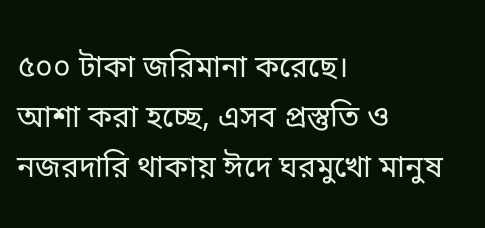৫০০ টাকা জরিমানা করেছে।
আশা করা হচ্ছে, এসব প্রস্তুতি ও নজরদারি থাকায় ঈদে ঘরমুখো মানুষ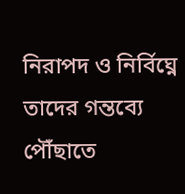নিরাপদ ও নির্বিঘ্নে তাদের গন্তব্যে পৌঁছাতে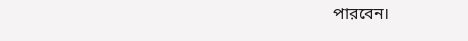পারবেন।